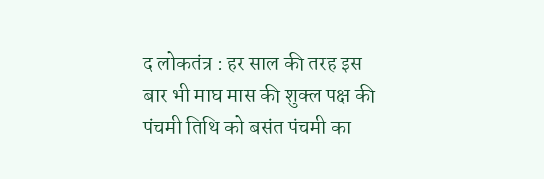द लोकतंत्र : हर साल की तरह इस बार भी माघ मास की शुक्ल पक्ष की पंचमी तिथि को बसंत पंचमी का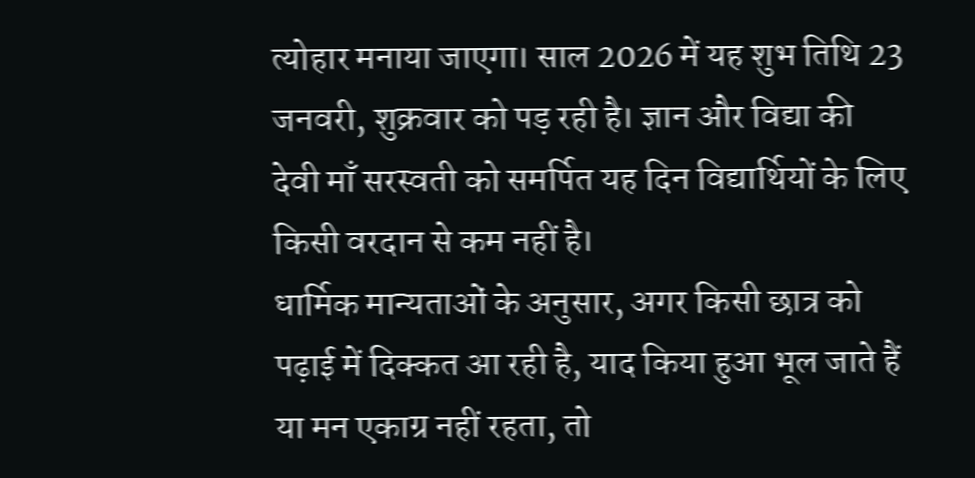त्योहार मनाया जाएगा। साल 2026 में यह शुभ तिथि 23 जनवरी, शुक्रवार को पड़ रही है। ज्ञान और विद्या की देवी माँ सरस्वती को समर्पित यह दिन विद्यार्थियों के लिए किसी वरदान से कम नहीं है।
धार्मिक मान्यताओं के अनुसार, अगर किसी छात्र को पढ़ाई में दिक्कत आ रही है, याद किया हुआ भूल जाते हैं या मन एकाग्र नहीं रहता, तो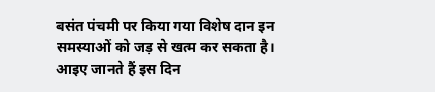बसंत पंचमी पर किया गया विशेष दान इन समस्याओं को जड़ से खत्म कर सकता है। आइए जानते हैं इस दिन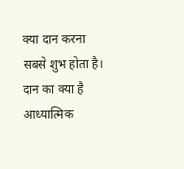क्या दान करना सबसे शुभ होता है।
दान का क्या है आध्यात्मिक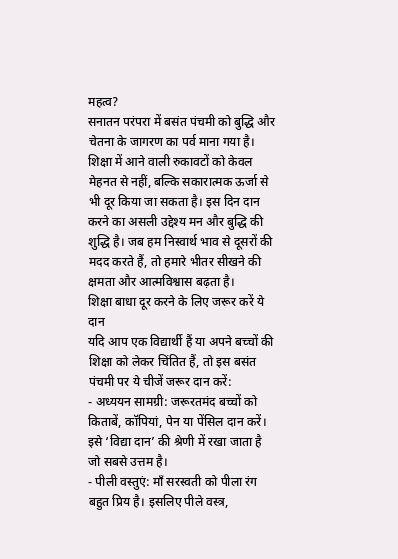महत्व?
सनातन परंपरा में बसंत पंचमी को बुद्धि और चेतना के जागरण का पर्व माना गया है। शिक्षा में आने वाली रुकावटों को केवल मेहनत से नहीं, बल्कि सकारात्मक ऊर्जा से भी दूर किया जा सकता है। इस दिन दान करने का असली उद्देश्य मन और बुद्धि की शुद्धि है। जब हम निस्वार्थ भाव से दूसरों की मदद करते हैं, तो हमारे भीतर सीखने की क्षमता और आत्मविश्वास बढ़ता है।
शिक्षा बाधा दूर करने के लिए जरूर करें ये दान
यदि आप एक विद्यार्थी हैं या अपने बच्चों की शिक्षा को लेकर चिंतित हैं, तो इस बसंत पंचमी पर ये चीजें जरूर दान करें:
- अध्ययन सामग्री: जरूरतमंद बच्चों को किताबें, कॉपियां, पेन या पेंसिल दान करें। इसे ‘विद्या दान’ की श्रेणी में रखा जाता है जो सबसे उत्तम है।
- पीली वस्तुएं: माँ सरस्वती को पीला रंग बहुत प्रिय है। इसलिए पीले वस्त्र,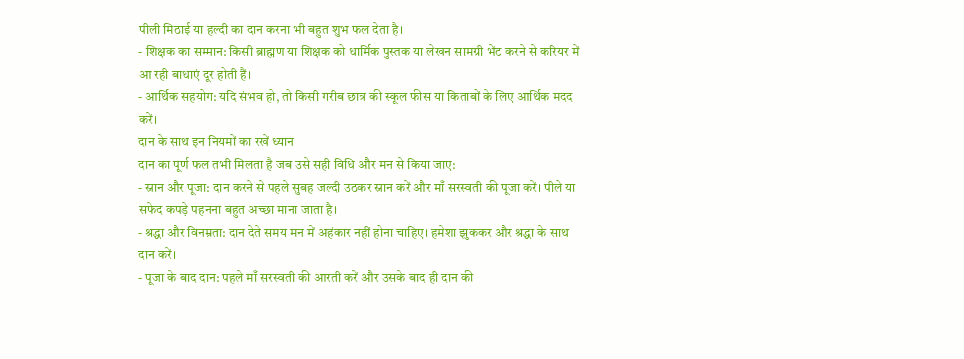पीली मिठाई या हल्दी का दान करना भी बहुत शुभ फल देता है।
- शिक्षक का सम्मान: किसी ब्राह्मण या शिक्षक को धार्मिक पुस्तक या लेखन सामग्री भेंट करने से करियर में आ रही बाधाएं दूर होती हैं।
- आर्थिक सहयोग: यदि संभव हो, तो किसी गरीब छात्र की स्कूल फीस या किताबों के लिए आर्थिक मदद करें।
दान के साथ इन नियमों का रखें ध्यान
दान का पूर्ण फल तभी मिलता है जब उसे सही विधि और मन से किया जाए:
- स्नान और पूजा: दान करने से पहले सुबह जल्दी उठकर स्नान करें और माँ सरस्वती की पूजा करें। पीले या सफेद कपड़े पहनना बहुत अच्छा माना जाता है।
- श्रद्धा और विनम्रता: दान देते समय मन में अहंकार नहीं होना चाहिए। हमेशा झुककर और श्रद्धा के साथ दान करें।
- पूजा के बाद दान: पहले माँ सरस्वती की आरती करें और उसके बाद ही दान की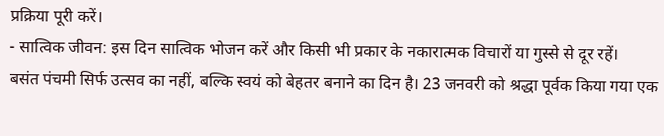प्रक्रिया पूरी करें।
- सात्विक जीवन: इस दिन सात्विक भोजन करें और किसी भी प्रकार के नकारात्मक विचारों या गुस्से से दूर रहें।
बसंत पंचमी सिर्फ उत्सव का नहीं, बल्कि स्वयं को बेहतर बनाने का दिन है। 23 जनवरी को श्रद्धा पूर्वक किया गया एक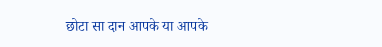छोटा सा दान आपके या आपके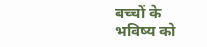बच्चों के भविष्य को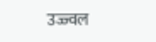उज्ज्वल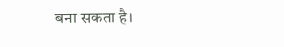बना सकता है।